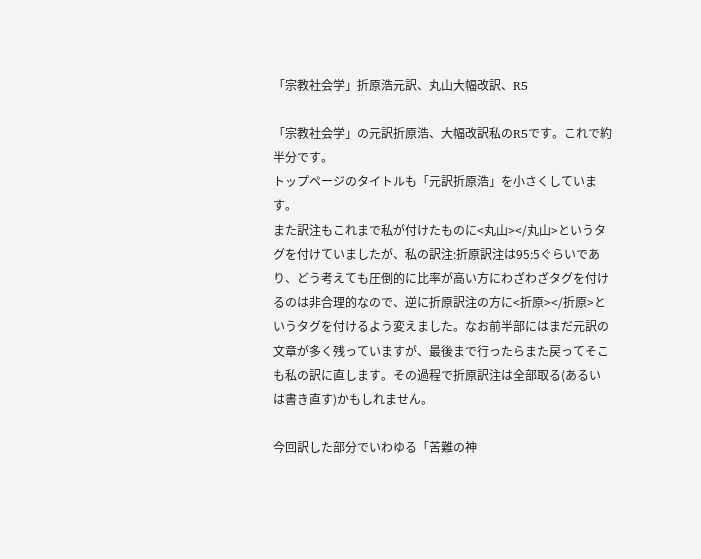「宗教社会学」折原浩元訳、丸山大幅改訳、R5

「宗教社会学」の元訳折原浩、大幅改訳私のR5です。これで約半分です。
トップページのタイトルも「元訳折原浩」を小さくしています。
また訳注もこれまで私が付けたものに<丸山></丸山>というタグを付けていましたが、私の訳注:折原訳注は95:5ぐらいであり、どう考えても圧倒的に比率が高い方にわざわざタグを付けるのは非合理的なので、逆に折原訳注の方に<折原></折原>というタグを付けるよう変えました。なお前半部にはまだ元訳の文章が多く残っていますが、最後まで行ったらまた戻ってそこも私の訳に直します。その過程で折原訳注は全部取る(あるいは書き直す)かもしれません。

今回訳した部分でいわゆる「苦難の神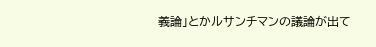義論」とかルサンチマンの議論が出て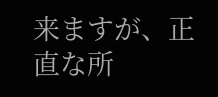来ますが、正直な所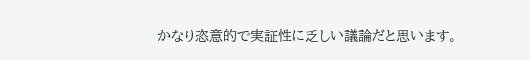かなり恣意的で実証性に乏しい議論だと思います。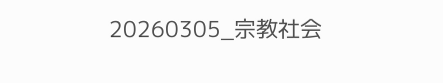20260305_宗教社会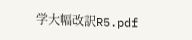学大幅改訳R5.pdf